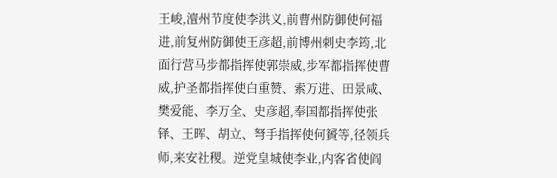王峻,澶州节度使李洪义,前曹州防御使何福进,前复州防御使王彦超,前博州刺史李筠,北面行营马步都指挥使郭崇威,步军都指挥使曹威,护圣都指挥使白重赞、索万进、田景咸、樊爱能、李万全、史彦超,奉国都指挥使张铎、王晖、胡立、弩手指挥使何贇等,径领兵师,来安社稷。逆党皇城使李业,内客省使阎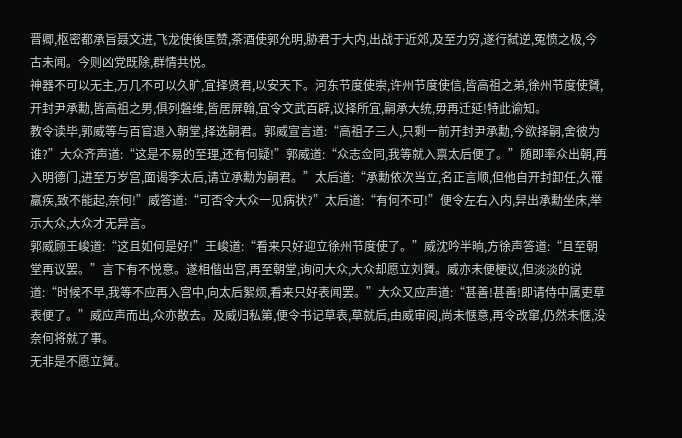晋卿,枢密都承旨聂文进,飞龙使後匡赞,茶酒使郭允明,胁君于大内,出战于近郊,及至力穷,遂行弑逆,冤愤之极,今古未闻。今则凶党既除,群情共悦。
神器不可以无主,万几不可以久旷,宜择贤君,以安天下。河东节度使崇,许州节度使信,皆高祖之弟,徐州节度使贇,开封尹承勳,皆高祖之男,俱列磐维,皆居屏翰,宜令文武百辟,议择所宜,嗣承大统,毋再迁延!特此谕知。
教令读毕,郭威等与百官退入朝堂,择选嗣君。郭威宣言道:“高祖子三人,只剩一前开封尹承勳,今欲择嗣,舍彼为谁?”大众齐声道:“这是不易的至理,还有何疑!”郭威道:“众志佥同,我等就入禀太后便了。”随即率众出朝,再入明德门,进至万岁宫,面谒李太后,请立承勳为嗣君。”太后道:“承勳依次当立,名正言顺,但他自开封卸任,久罹羸疾,致不能起,奈何!”威答道:“可否令大众一见病状?”太后道:“有何不可!”便令左右入内,舁出承勳坐床,举示大众,大众才无异言。
郭威顾王峻道:“这且如何是好!”王峻道:“看来只好迎立徐州节度使了。”威沈吟半晌,方徐声答道:“且至朝堂再议罢。”言下有不悦意。遂相偕出宫,再至朝堂,询问大众,大众却愿立刘贇。威亦未便梗议,但淡淡的说道:“时候不早,我等不应再入宫中,向太后絮烦,看来只好表闻罢。”大众又应声道:“甚善!甚善!即请侍中属吏草表便了。”威应声而出,众亦散去。及威归私第,便令书记草表,草就后,由威审阅,尚未惬意,再令改窜,仍然未惬,没奈何将就了事。
无非是不愿立贇。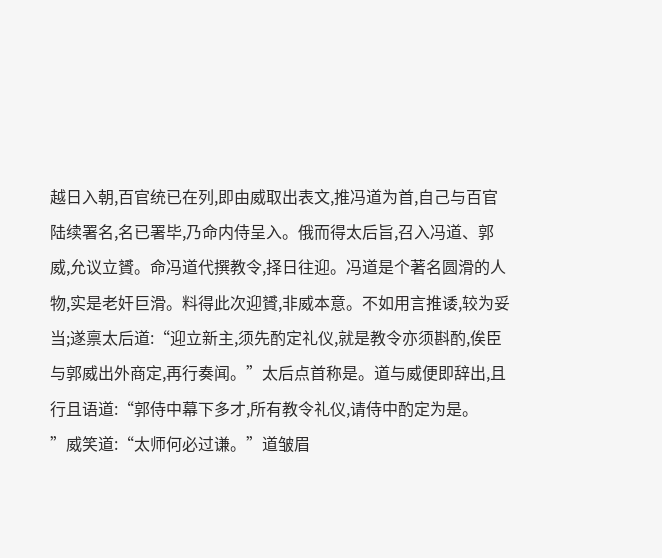越日入朝,百官统已在列,即由威取出表文,推冯道为首,自己与百官陆续署名,名已署毕,乃命内侍呈入。俄而得太后旨,召入冯道、郭威,允议立贇。命冯道代撰教令,择日往迎。冯道是个著名圆滑的人物,实是老奸巨滑。料得此次迎贇,非威本意。不如用言推诿,较为妥当;遂禀太后道:“迎立新主,须先酌定礼仪,就是教令亦须斟酌,俟臣与郭威出外商定,再行奏闻。”太后点首称是。道与威便即辞出,且行且语道:“郭侍中幕下多才,所有教令礼仪,请侍中酌定为是。
”威笑道:“太师何必过谦。”道皱眉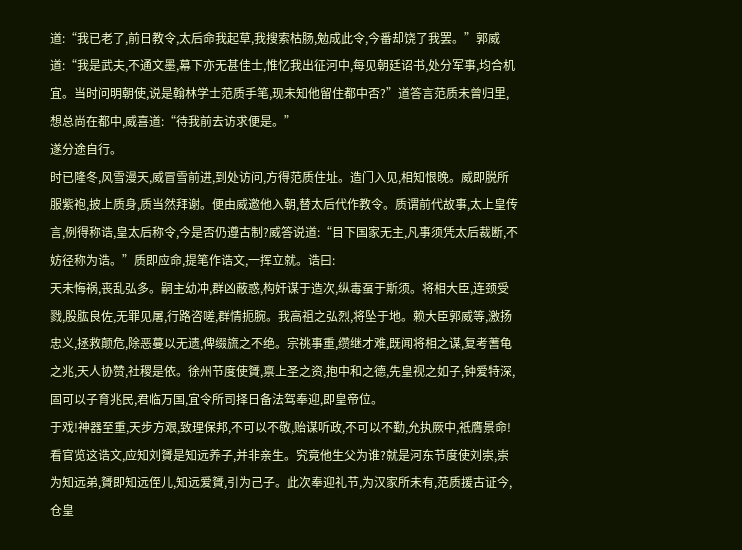道:“我已老了,前日教令,太后命我起草,我搜索枯肠,勉成此令,今番却饶了我罢。”郭威道:“我是武夫,不通文墨,幕下亦无甚佳士,惟忆我出征河中,每见朝廷诏书,处分军事,均合机宜。当时问明朝使,说是翰林学士范质手笔,现未知他留住都中否?”道答言范质未曾归里,想总尚在都中,威喜道:“待我前去访求便是。”
遂分途自行。
时已隆冬,风雪漫天,威冒雪前进,到处访问,方得范质住址。造门入见,相知恨晚。威即脱所服紫袍,披上质身,质当然拜谢。便由威邀他入朝,替太后代作教令。质谓前代故事,太上皇传言,例得称诰,皇太后称令,今是否仍遵古制?威答说道:“目下国家无主,凡事须凭太后裁断,不妨径称为诰。”质即应命,提笔作诰文,一挥立就。诰曰:
天未悔祸,丧乱弘多。嗣主幼冲,群凶蔽惑,构奸谋于造次,纵毒虿于斯须。将相大臣,连颈受戮,股肱良佐,无罪见屠,行路咨嗟,群情扼腕。我高祖之弘烈,将坠于地。赖大臣郭威等,激扬忠义,拯救颠危,除恶蔓以无遗,俾缀旒之不绝。宗祧事重,缵继才难,既闻将相之谋,复考蓍龟之兆,天人协赞,社稷是依。徐州节度使贇,禀上圣之资,抱中和之德,先皇视之如子,钟爱特深,固可以子育兆民,君临万国,宜令所司择日备法驾奉迎,即皇帝位。
于戏!神器至重,天步方艰,致理保邦,不可以不敬,贻谋听政,不可以不勤,允执厥中,祇膺景命!
看官览这诰文,应知刘贇是知远养子,并非亲生。究竟他生父为谁?就是河东节度使刘崇,崇为知远弟,贇即知远侄儿,知远爱贇,引为己子。此次奉迎礼节,为汉家所未有,范质援古证今,仓皇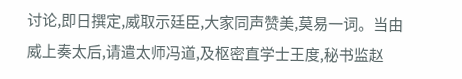讨论,即日撰定,威取示廷臣,大家同声赞美,莫易一词。当由威上奏太后,请遣太师冯道,及枢密直学士王度,秘书监赵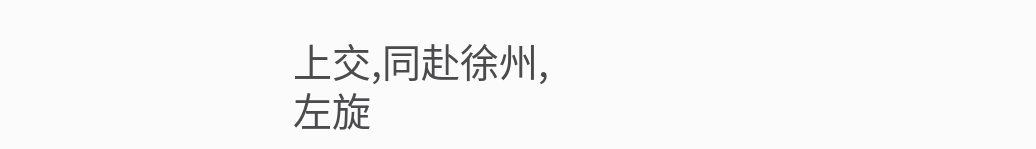上交,同赴徐州,
左旋